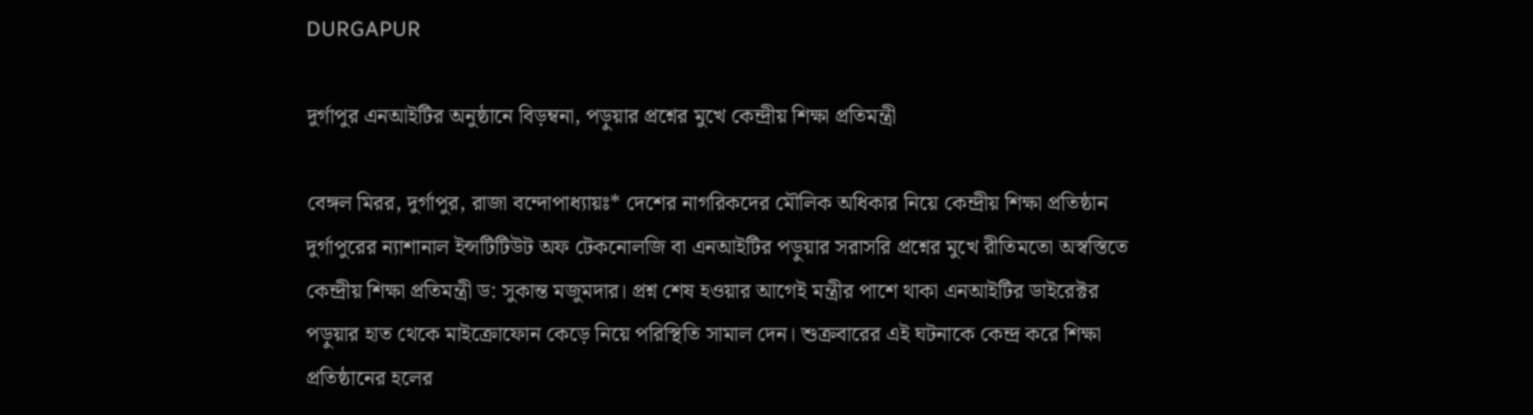DURGAPUR

দুর্গাপুর এনআইটির অনুষ্ঠানে বিড়ম্বনা, পড়ুয়ার প্রশ্নের মুখে কেন্দ্রীয় শিক্ষা প্রতিমন্ত্রী

বেঙ্গল মিরর, দুর্গাপুর, রাজা বন্দোপাধ্যায়ঃ* দেশের নাগরিকদের মৌলিক অধিকার নিয়ে কেন্দ্রীয় শিক্ষা প্রতিষ্ঠান দুর্গাপুরের ন্যাশানাল ইন্সটিটিউট অফ টেকনোলজি বা এনআইটির পড়ুয়ার সরাসরি প্রশ্নের মুখে রীতিমতো অস্বস্তিতে কেন্দ্রীয় শিক্ষা প্রতিমন্ত্রী ড: সুকান্ত মজুমদার। প্রশ্ন শেষ হওয়ার আগেই মন্ত্রীর পাশে থাকা এনআইটির ডাইরেক্টর পড়ুয়ার হাত থেকে মাইক্রোফোন কেড়ে নিয়ে পরিস্থিতি সামাল দেন। শুক্রবারের এই ঘটনাকে কেন্দ্র করে শিক্ষা প্রতিষ্ঠানের হলের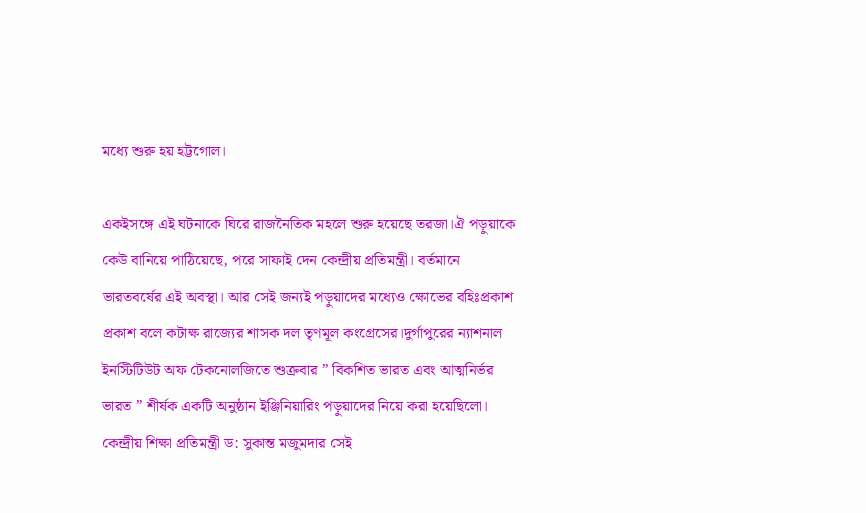মধ্যে শুরু হয় হট্টগোল।

একইসঙ্গে এই ঘটনাকে ঘিরে রাজনৈতিক মহলে শুরু হয়েছে তরজা।ঐ পড়ুয়াকে কেউ বানিয়ে পাঠিয়েছে, পরে সাফাই দেন কেন্দ্রীয় প্রতিমন্ত্রী। বর্তমানে ভারতবর্ষের এই অবস্থা। আর সেই জন্যই পড়ুয়াদের মধ্যেও ক্ষোভের বহিঃপ্রকাশ প্রকাশ বলে কটাক্ষ রাজ্যের শাসক দল তৃণমূল কংগ্রেসের।দুর্গাপুরের ন্যাশনাল ইনস্টিটিউট অফ টেকনোলজিতে শুক্রবার ” বিকশিত ভারত এবং আত্মনির্ভর ভারত ” শীর্ষক একটি অনুষ্ঠান ইঞ্জিনিয়ারিং পড়ুয়াদের নিয়ে করা হয়েছিলো। কেন্দ্রীয় শিক্ষা প্রতিমন্ত্রী ড: সুকান্ত মজুমদার সেই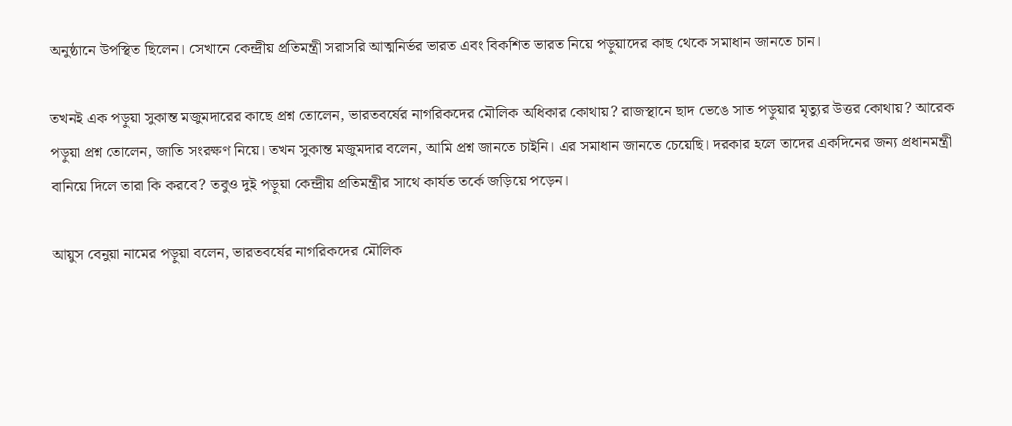অনুষ্ঠানে উপস্থিত ছিলেন। সেখানে কেন্দ্রীয় প্রতিমন্ত্রী সরাসরি আত্মনির্ভর ভারত এবং বিকশিত ভারত নিয়ে পড়ুয়াদের কাছ থেকে সমাধান জানতে চান।

তখনই এক পড়ুয়া সুকান্ত মজুমদারের কাছে প্রশ্ন তোলেন, ভারতবর্ষের নাগরিকদের মৌলিক অধিকার কোথায়? রাজস্থানে ছাদ ভেঙে সাত পড়ুয়ার মৃত্যুর উত্তর কোথায়? আরেক পড়ুয়া প্রশ্ন তোলেন, জাতি সংরক্ষণ নিয়ে। তখন সুকান্ত মজুমদার বলেন, আমি প্রশ্ন জানতে চাইনি। এর সমাধান জানতে চেয়েছি। দরকার হলে তাদের একদিনের জন্য প্রধানমন্ত্রী বানিয়ে দিলে তারা কি করবে? তবুও দুই পড়ুয়া কেন্দ্রীয় প্রতিমন্ত্রীর সাথে কার্যত তর্কে জড়িয়ে পড়েন।

আয়ুস বেনুয়া নামের পড়ুয়া বলেন, ভারতবর্ষের নাগরিকদের মৌলিক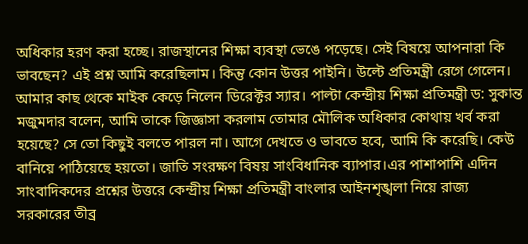অধিকার হরণ করা হচ্ছে। রাজস্থানের শিক্ষা ব্যবস্থা ভেঙে পড়েছে। সেই বিষয়ে আপনারা কি ভাবছেন? এই প্রশ্ন আমি করেছিলাম। কিন্তু কোন উত্তর পাইনি। উল্টে প্রতিমন্ত্রী রেগে গেলেন। আমার কাছ থেকে মাইক কেড়ে নিলেন ডিরেক্টর স্যার। পাল্টা কেন্দ্রীয় শিক্ষা প্রতিমন্ত্রী ড: সুকান্ত মজুমদার বলেন, আমি তাকে জিজ্ঞাসা করলাম তোমার মৌলিক অধিকার কোথায় খর্ব করা হয়েছে? সে তো কিছুই বলতে পারল না। আগে দেখতে ও ভাবতে হবে, আমি কি করেছি। কেউ বানিয়ে পাঠিয়েছে হয়তো। জাতি সংরক্ষণ বিষয় সাংবিধানিক ব্যাপার।এর পাশাপাশি এদিন সাংবাদিকদের প্রশ্নের উত্তরে কেন্দ্রীয় শিক্ষা প্রতিমন্ত্রী বাংলার আইনশৃঙ্খলা নিয়ে রাজ্য সরকারের তীব্র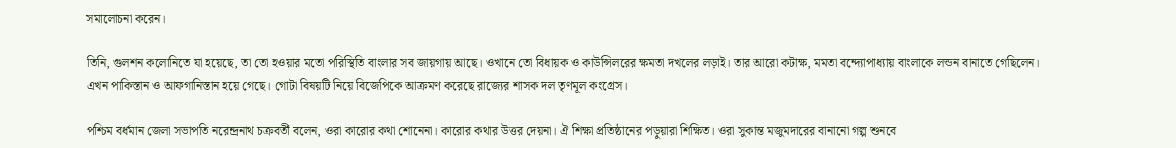সমালোচনা করেন।

তিনি, গুলশন কলোনিতে যা হয়েছে, তা তো হওয়ার মতো পরিস্থিতি বাংলার সব জায়গায় আছে। ওখানে তো বিধায়ক ও কাউন্সিলরের ক্ষমতা দখলের লড়াই। তার আরো কটাক্ষ, মমতা বন্দ্যোপাধ্যায় বাংলাকে লন্ডন বানাতে গেছিলেন। এখন পাকিস্তান ও আফগানিস্তান হয়ে গেছে। গোটা বিষয়টি নিয়ে বিজেপিকে আক্রমণ করেছে রাজ্যের শাসক দল তৃণমূল কংগ্রেস।

পশ্চিম বর্ধমান জেলা সভাপতি নরেন্দ্রনাথ চক্রবর্তী বলেন, ওরা কারোর কথা শোনেনা। কারোর কথার উত্তর দেয়না। ঐ শিক্ষা প্রতিষ্ঠানের পড়ুয়ারা শিক্ষিত। ওরা সুকান্ত মজুমদারের বানানো গল্প শুনবে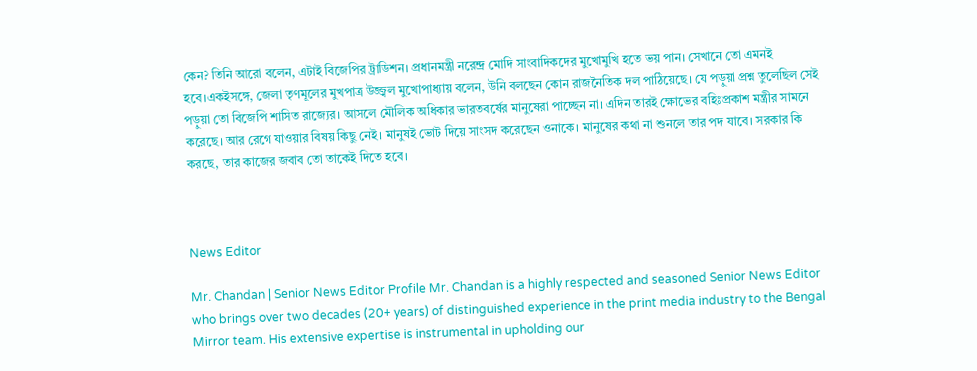কেন? তিনি আরো বলেন, এটাই বিজেপির ট্রাডিশন। প্রধানমন্ত্রী নরেন্দ্র মোদি সাংবাদিকদের মুখোমুখি হতে ভয় পান। সেখানে তো এমনই হবে।একইসঙ্গে, জেলা তৃণমূলের মুখপাত্র উজ্জ্বল মুখোপাধ্যায় বলেন, উনি বলছেন কোন রাজনৈতিক দল পাঠিয়েছে। যে পড়ুয়া প্রশ্ন তুলেছিল সেই পড়ুয়া তো বিজেপি শাসিত রাজ্যের। আসলে মৌলিক অধিকার ভারতবর্ষের মানুষেরা পাচ্ছেন না। এদিন তারই ক্ষোভের বহিঃপ্রকাশ মন্ত্রীর সামনে করেছে। আর রেগে যাওয়ার বিষয় কিছু নেই। মানুষই ভোট দিয়ে সাংসদ করেছেন ওনাকে। মানুষের কথা না শুনলে তার পদ যাবে। সরকার কি করছে, তার কাজের জবাব তো তাকেই দিতে হবে।



News Editor

Mr. Chandan | Senior News Editor Profile Mr. Chandan is a highly respected and seasoned Senior News Editor who brings over two decades (20+ years) of distinguished experience in the print media industry to the Bengal Mirror team. His extensive expertise is instrumental in upholding our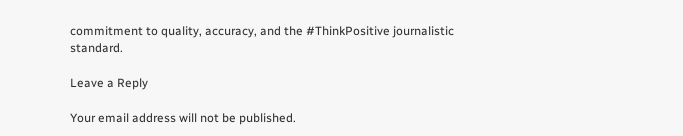commitment to quality, accuracy, and the #ThinkPositive journalistic standard.

Leave a Reply

Your email address will not be published.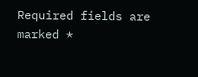Required fields are marked *